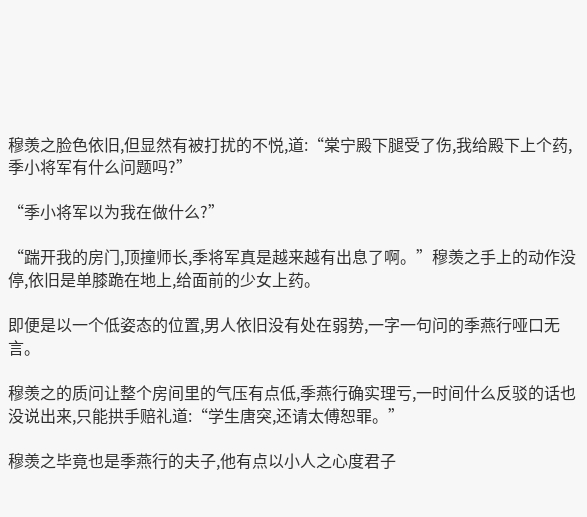穆羡之脸色依旧,但显然有被打扰的不悦,道:“棠宁殿下腿受了伤,我给殿下上个药,季小将军有什么问题吗?”

“季小将军以为我在做什么?”

“踹开我的房门,顶撞师长,季将军真是越来越有出息了啊。”穆羡之手上的动作没停,依旧是单膝跪在地上,给面前的少女上药。

即便是以一个低姿态的位置,男人依旧没有处在弱势,一字一句问的季燕行哑口无言。

穆羡之的质问让整个房间里的气压有点低,季燕行确实理亏,一时间什么反驳的话也没说出来,只能拱手赔礼道:“学生唐突,还请太傅恕罪。”

穆羡之毕竟也是季燕行的夫子,他有点以小人之心度君子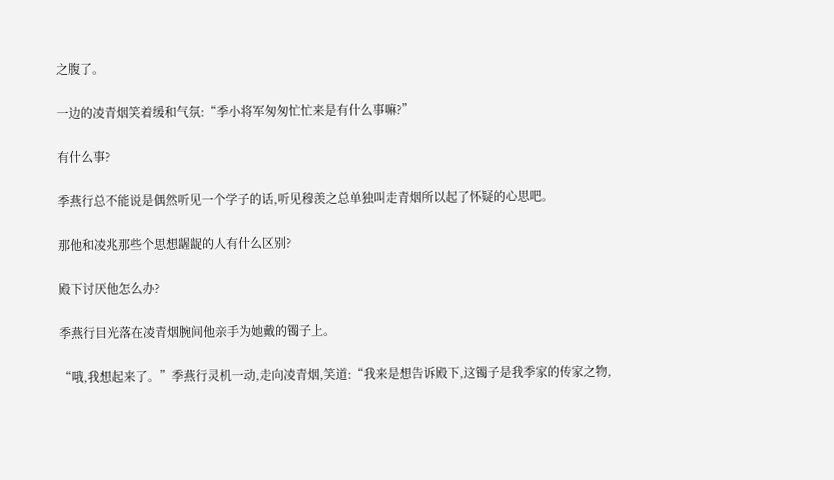之腹了。

一边的凌青烟笑着缓和气氛:“季小将军匆匆忙忙来是有什么事嘛?”

有什么事?

季燕行总不能说是偶然听见一个学子的话,听见穆羡之总单独叫走青烟所以起了怀疑的心思吧。

那他和凌兆那些个思想龌龊的人有什么区别?

殿下讨厌他怎么办?

季燕行目光落在凌青烟腕间他亲手为她戴的镯子上。

“哦,我想起来了。”季燕行灵机一动,走向凌青烟,笑道:“我来是想告诉殿下,这镯子是我季家的传家之物,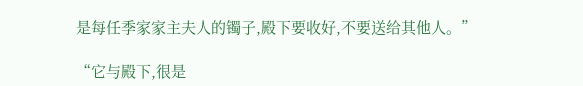是每任季家家主夫人的镯子,殿下要收好,不要送给其他人。”

“它与殿下,很是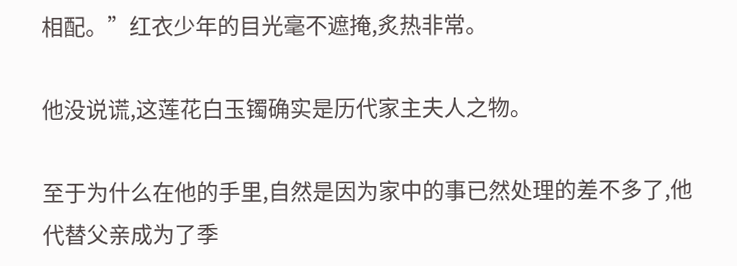相配。”红衣少年的目光毫不遮掩,炙热非常。

他没说谎,这莲花白玉镯确实是历代家主夫人之物。

至于为什么在他的手里,自然是因为家中的事已然处理的差不多了,他代替父亲成为了季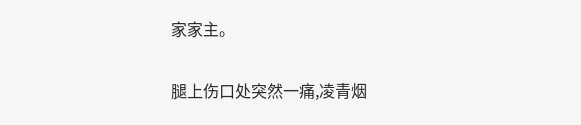家家主。

腿上伤口处突然一痛,凌青烟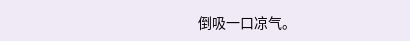倒吸一口凉气。